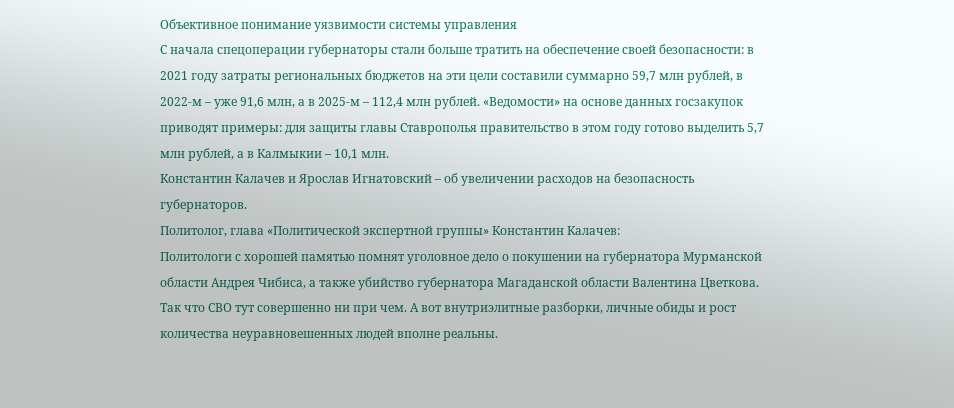Объективное понимание уязвимости системы управления
С начала спецоперации губернаторы стали больше тратить на обеспечение своей безопасности: в 2021 году затраты региональных бюджетов на эти цели составили суммарно 59,7 млн рублей, в 2022-м – уже 91,6 млн, а в 2025-м – 112,4 млн рублей. «Ведомости» на основе данных госзакупок приводят примеры: для защиты главы Ставрополья правительство в этом году готово выделить 5,7 млн рублей, а в Калмыкии – 10,1 млн.
Константин Калачев и Ярослав Игнатовский – об увеличении расходов на безопасность губернаторов.
Политолог, глава «Политической экспертной группы» Константин Калачев:
Политологи с хорошей памятью помнят уголовное дело о покушении на губернатора Мурманской области Андрея Чибиса, а также убийство губернатора Магаданской области Валентина Цветкова. Так что СВО тут совершенно ни при чем. А вот внутриэлитные разборки, личные обиды и рост количества неуравновешенных людей вполне реальны.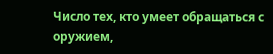Число тех, кто умеет обращаться с оружием,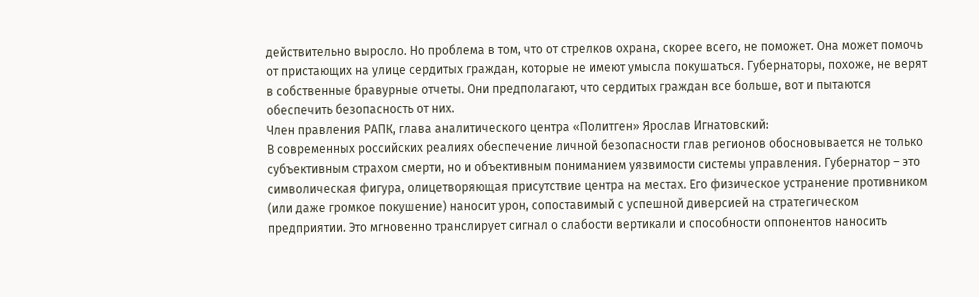действительно выросло. Но проблема в том, что от стрелков охрана, скорее всего, не поможет. Она может помочь от пристающих на улице сердитых граждан, которые не имеют умысла покушаться. Губернаторы, похоже, не верят в собственные бравурные отчеты. Они предполагают, что сердитых граждан все больше, вот и пытаются обеспечить безопасность от них.
Член правления РАПК, глава аналитического центра «Политген» Ярослав Игнатовский:
В современных российских реалиях обеспечение личной безопасности глав регионов обосновывается не только субъективным страхом смерти, но и объективным пониманием уязвимости системы управления. Губернатор – это символическая фигура, олицетворяющая присутствие центра на местах. Его физическое устранение противником (или даже громкое покушение) наносит урон, сопоставимый с успешной диверсией на стратегическом предприятии. Это мгновенно транслирует сигнал о слабости вертикали и способности оппонентов наносить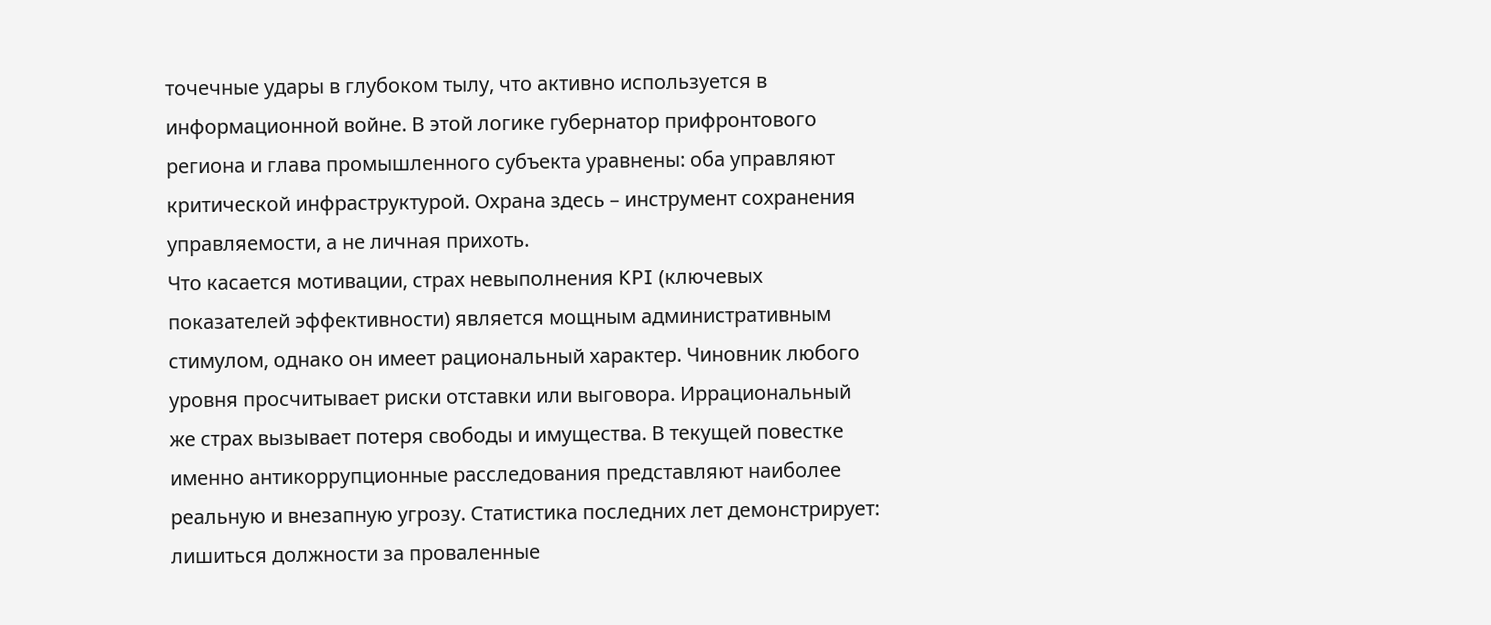точечные удары в глубоком тылу, что активно используется в информационной войне. В этой логике губернатор прифронтового региона и глава промышленного субъекта уравнены: оба управляют критической инфраструктурой. Охрана здесь – инструмент сохранения управляемости, а не личная прихоть.
Что касается мотивации, страх невыполнения KPI (ключевых показателей эффективности) является мощным административным стимулом, однако он имеет рациональный характер. Чиновник любого уровня просчитывает риски отставки или выговора. Иррациональный же страх вызывает потеря свободы и имущества. В текущей повестке именно антикоррупционные расследования представляют наиболее реальную и внезапную угрозу. Статистика последних лет демонстрирует: лишиться должности за проваленные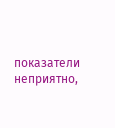показатели неприятно,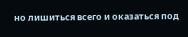но лишиться всего и оказаться под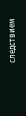следствием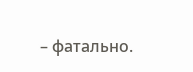– фатально.